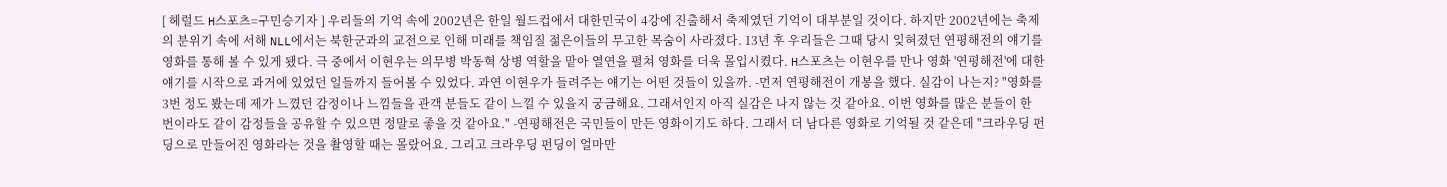[ 헤럴드 H스포츠=구민승기자 ] 우리들의 기억 속에 2002년은 한일 월드컵에서 대한민국이 4강에 진출해서 축제였던 기억이 대부분일 것이다. 하지만 2002년에는 축제의 분위기 속에 서해 NLL에서는 북한군과의 교전으로 인해 미래를 책임질 젊은이들의 무고한 목숨이 사라졌다. 13년 후 우리들은 그때 당시 잊혀졌던 연평해전의 얘기를 영화를 통해 볼 수 있게 됐다. 극 중에서 이현우는 의무병 박동혁 상병 역할을 맡아 열연을 펼쳐 영화를 더욱 몰입시켰다. H스포츠는 이현우를 만나 영화 '연평해전'에 대한 얘기를 시작으로 과거에 있었던 일들까지 들어볼 수 있었다. 과연 이현우가 들려주는 얘기는 어떤 것들이 있을까. -먼저 연평해전이 개봉을 했다. 실감이 나는지? "영화를 3번 정도 봤는데 제가 느꼈던 감정이나 느낌들을 관객 분들도 같이 느낄 수 있을지 궁금해요. 그래서인지 아직 실감은 나지 않는 것 같아요. 이번 영화를 많은 분들이 한 번이라도 같이 감정들을 공유할 수 있으면 정말로 좋을 것 같아요." -연평해전은 국민들이 만든 영화이기도 하다. 그래서 더 남다른 영화로 기억될 것 같은데 "크라우딩 펀딩으로 만들어진 영화라는 것을 촬영할 때는 몰랐어요. 그리고 크라우딩 펀딩이 얼마만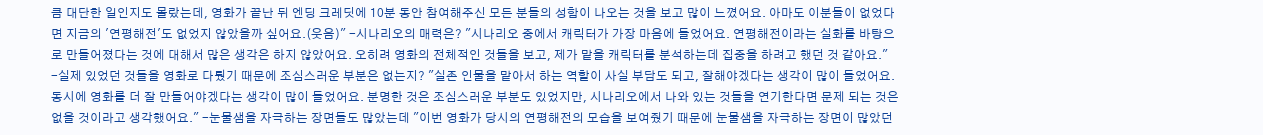큼 대단한 일인지도 몰랐는데, 영화가 끝난 뒤 엔딩 크레딧에 10분 동안 참여해주신 모든 분들의 성함이 나오는 것을 보고 많이 느꼈어요. 아마도 이분들이 없었다면 지금의 '연평해전'도 없었지 않았을까 싶어요.(웃음)" -시나리오의 매력은? "시나리오 중에서 캐릭터가 가장 마음에 들었어요. 연평해전이라는 실화를 바탕으로 만들어졌다는 것에 대해서 많은 생각은 하지 않았어요. 오히려 영화의 전체적인 것들을 보고, 제가 맡을 캐릭터를 분석하는데 집중을 하려고 했던 것 같아요."
-실제 있었던 것들을 영화로 다뤘기 때문에 조심스러운 부분은 없는지? "실존 인물을 맡아서 하는 역할이 사실 부담도 되고, 잘해야겠다는 생각이 많이 들었어요. 동시에 영화를 더 잘 만들어야겠다는 생각이 많이 들었어요. 분명한 것은 조심스러운 부분도 있었지만, 시나리오에서 나와 있는 것들을 연기한다면 문제 되는 것은 없을 것이라고 생각했어요." -눈물샘을 자극하는 장면들도 많았는데 "이번 영화가 당시의 연평해전의 모습을 보여줬기 때문에 눈물샘을 자극하는 장면이 많았던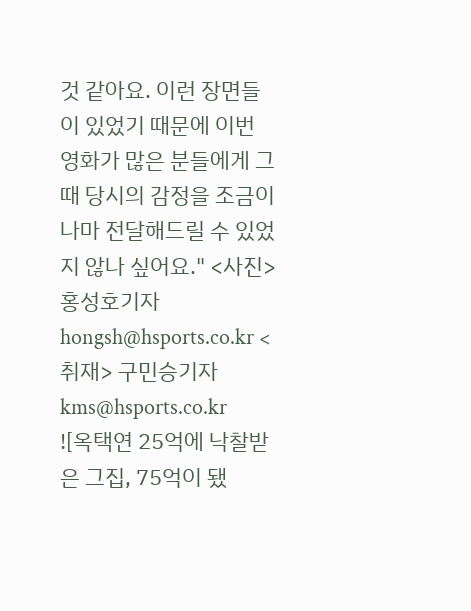것 같아요. 이런 장면들이 있었기 때문에 이번 영화가 많은 분들에게 그때 당시의 감정을 조금이나마 전달해드릴 수 있었지 않나 싶어요." <사진> 홍성호기자 hongsh@hsports.co.kr <취재> 구민승기자 kms@hsports.co.kr
![옥택연 25억에 낙찰받은 그집, 75억이 됐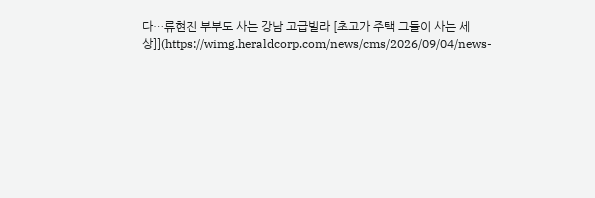다…류현진 부부도 사는 강남 고급빌라 [초고가 주택 그들이 사는 세상]](https://wimg.heraldcorp.com/news/cms/2026/09/04/news-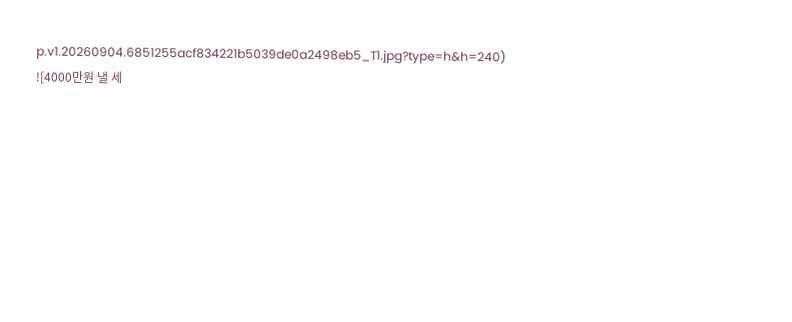p.v1.20260904.6851255acf834221b5039de0a2498eb5_T1.jpg?type=h&h=240)
![4000만원 낼 세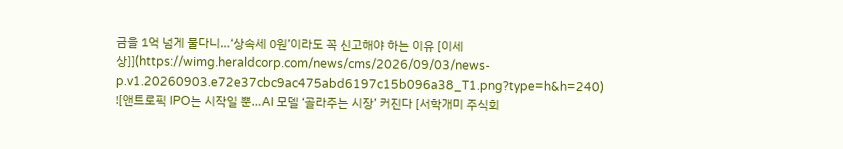금을 1억 넘게 물다니…‘상속세 0원’이라도 꼭 신고해야 하는 이유 [이세상]](https://wimg.heraldcorp.com/news/cms/2026/09/03/news-p.v1.20260903.e72e37cbc9ac475abd6197c15b096a38_T1.png?type=h&h=240)
![앤트로픽 IPO는 시작일 뿐…AI 모델 ‘골라주는 시장’ 커진다 [서학개미 주식회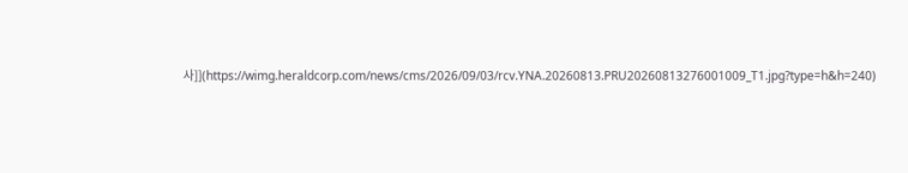사]](https://wimg.heraldcorp.com/news/cms/2026/09/03/rcv.YNA.20260813.PRU20260813276001009_T1.jpg?type=h&h=240)